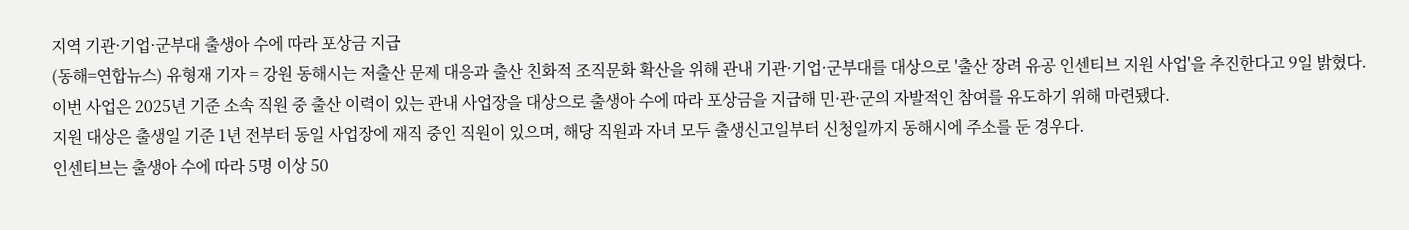지역 기관·기업·군부대 출생아 수에 따라 포상금 지급
(동해=연합뉴스) 유형재 기자 = 강원 동해시는 저출산 문제 대응과 출산 친화적 조직문화 확산을 위해 관내 기관·기업·군부대를 대상으로 '출산 장려 유공 인센티브 지원 사업'을 추진한다고 9일 밝혔다.
이번 사업은 2025년 기준 소속 직원 중 출산 이력이 있는 관내 사업장을 대상으로 출생아 수에 따라 포상금을 지급해 민·관·군의 자발적인 참여를 유도하기 위해 마련됐다.
지원 대상은 출생일 기준 1년 전부터 동일 사업장에 재직 중인 직원이 있으며, 해당 직원과 자녀 모두 출생신고일부터 신청일까지 동해시에 주소를 둔 경우다.
인센티브는 출생아 수에 따라 5명 이상 50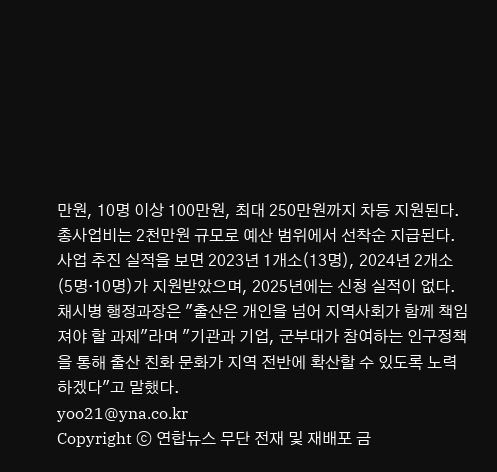만원, 10명 이상 100만원, 최대 250만원까지 차등 지원된다.
총사업비는 2천만원 규모로 예산 범위에서 선착순 지급된다.
사업 추진 실적을 보면 2023년 1개소(13명), 2024년 2개소(5명·10명)가 지원받았으며, 2025년에는 신청 실적이 없다.
채시병 행정과장은 "출산은 개인을 넘어 지역사회가 함께 책임져야 할 과제"라며 "기관과 기업, 군부대가 참여하는 인구정책을 통해 출산 친화 문화가 지역 전반에 확산할 수 있도록 노력하겠다"고 말했다.
yoo21@yna.co.kr
Copyright ⓒ 연합뉴스 무단 전재 및 재배포 금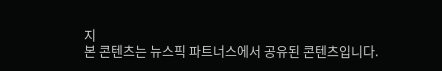지
본 콘텐츠는 뉴스픽 파트너스에서 공유된 콘텐츠입니다.